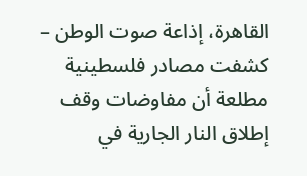القاهرة، إذاعة صوت الوطن –
كشفت مصادر فلسطينية مطلعة أن مفاوضات وقف إطلاق النار الجارية في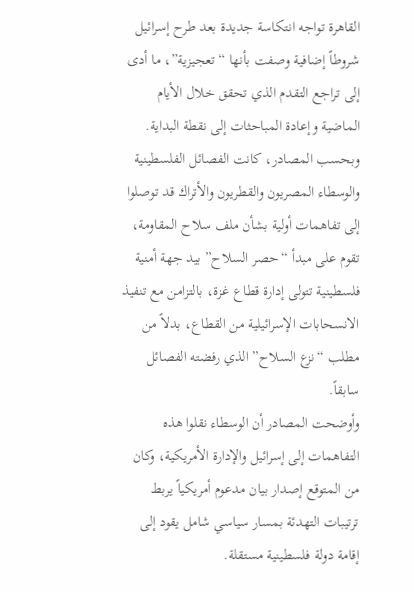القاهرة تواجه انتكاسة جديدة بعد طرح إسرائيل شروطاً إضافية وصفت بأنها “تعجيزية”، ما أدى إلى تراجع التقدم الذي تحقق خلال الأيام الماضية وإعادة المباحثات إلى نقطة البداية.
وبحسب المصادر، كانت الفصائل الفلسطينية والوسطاء المصريون والقطريون والأتراك قد توصلوا إلى تفاهمات أولية بشأن ملف سلاح المقاومة، تقوم على مبدأ “حصر السلاح” بيد جهة أمنية فلسطينية تتولى إدارة قطاع غزة، بالتزامن مع تنفيذ الانسحابات الإسرائيلية من القطاع، بدلاً من مطلب “نزع السلاح” الذي رفضته الفصائل سابقاً.
وأوضحت المصادر أن الوسطاء نقلوا هذه التفاهمات إلى إسرائيل والإدارة الأمريكية، وكان من المتوقع إصدار بيان مدعوم أمريكياً يربط ترتيبات التهدئة بمسار سياسي شامل يقود إلى إقامة دولة فلسطينية مستقلة.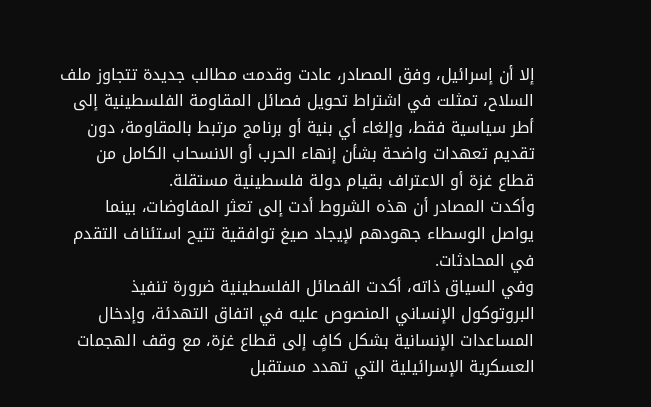إلا أن إسرائيل، وفق المصادر، عادت وقدمت مطالب جديدة تتجاوز ملف السلاح، تمثلت في اشتراط تحويل فصائل المقاومة الفلسطينية إلى أطر سياسية فقط، وإلغاء أي بنية أو برنامج مرتبط بالمقاومة، دون تقديم تعهدات واضحة بشأن إنهاء الحرب أو الانسحاب الكامل من قطاع غزة أو الاعتراف بقيام دولة فلسطينية مستقلة.
وأكدت المصادر أن هذه الشروط أدت إلى تعثر المفاوضات، بينما يواصل الوسطاء جهودهم لإيجاد صيغ توافقية تتيح استئناف التقدم في المحادثات.
وفي السياق ذاته، أكدت الفصائل الفلسطينية ضرورة تنفيذ البروتوكول الإنساني المنصوص عليه في اتفاق التهدئة، وإدخال المساعدات الإنسانية بشكل كافٍ إلى قطاع غزة، مع وقف الهجمات العسكرية الإسرائيلية التي تهدد مستقبل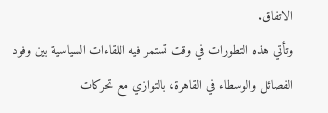الاتفاق.
وتأتي هذه التطورات في وقت تستمر فيه اللقاءات السياسية بين وفود الفصائل والوسطاء في القاهرة، بالتوازي مع تحركات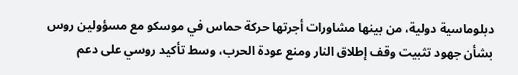دبلوماسية دولية، من بينها مشاورات أجرتها حركة حماس في موسكو مع مسؤولين روس بشأن جهود تثبيت وقف إطلاق النار ومنع عودة الحرب، وسط تأكيد روسي على دعم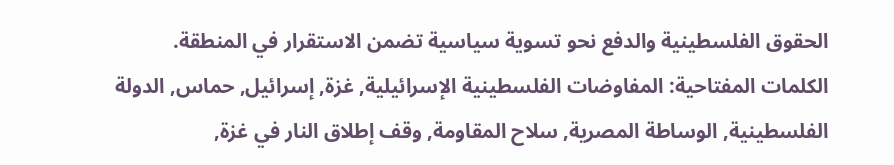الحقوق الفلسطينية والدفع نحو تسوية سياسية تضمن الاستقرار في المنطقة.
الكلمات المفتاحية: المفاوضات الفلسطينية الإسرائيلية, غزة, إسرائيل, حماس, الدولة الفلسطينية, الوساطة المصرية, سلاح المقاومة, وقف إطلاق النار في غزة,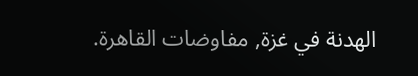الهدنة في غزة, مفاوضات القاهرة.